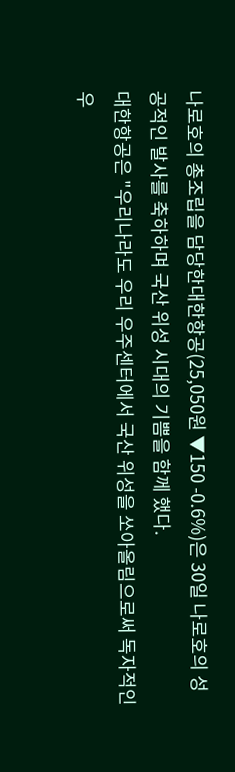나로호의 총조립을 담당한대한항공(25,050원 ▼150 -0.6%)은 30일 나로호의 성공적인 발사를 축하하며 국산 위성 시대의 기쁨을 함께 했다.
대한항공은 "우리나라도 우리 우주센터에서 국산 위성을 쏘아올림으로써 독자적인 우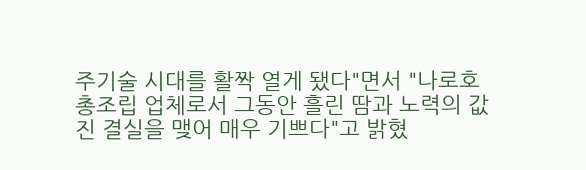주기술 시대를 활짝 열게 됐다"면서 "나로호 총조립 업체로서 그동안 흘린 땀과 노력의 값진 결실을 맺어 매우 기쁘다"고 밝혔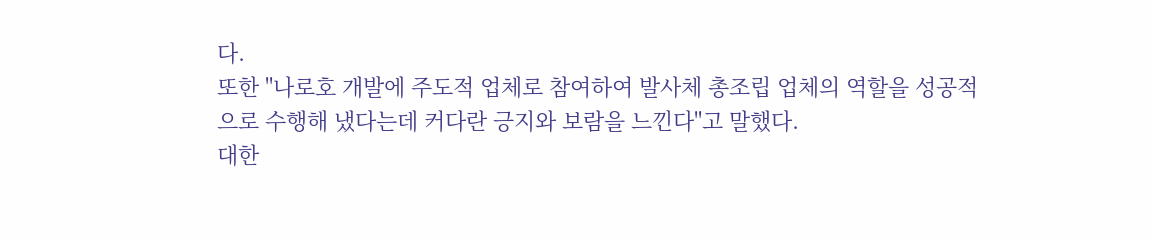다.
또한 "나로호 개발에 주도적 업체로 참여하여 발사체 총조립 업체의 역할을 성공적으로 수행해 냈다는데 커다란 긍지와 보람을 느낀다"고 말했다.
대한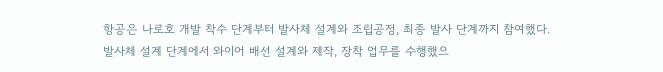항공은 나로호 개발 착수 단계부터 발사체 설계와 조립공정, 최종 발사 단계까지 참여했다.
발사체 설계 단계에서 와이어 배선 설계와 제작, 장착 업무를 수행했으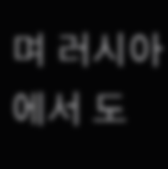며 러시아에서 도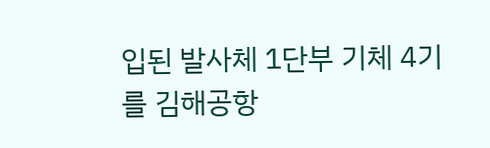입된 발사체 1단부 기체 4기를 김해공항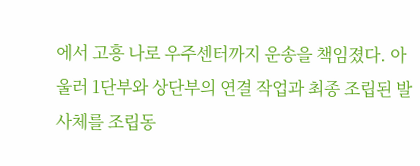에서 고흥 나로 우주센터까지 운송을 책임졌다. 아울러 1단부와 상단부의 연결 작업과 최종 조립된 발사체를 조립동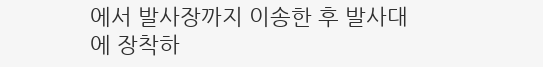에서 발사장까지 이송한 후 발사대에 장착하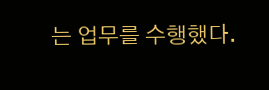는 업무를 수행했다.